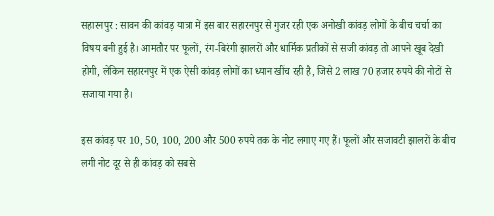सहारनपुर : सावन की कांवड़ यात्रा में इस बार सहारनपुर से गुजर रही एक अनोखी कांवड़ लोगों के बीच चर्चा का विषय बनी हुई है। आमतौर पर फूलों, रंग-बिरंगी झालरों और धार्मिक प्रतीकों से सजी कांवड़ तो आपने खूब देखी होगी, लेकिन सहारनपुर में एक ऐसी कांवड़ लोगों का ध्यान खींच रही है, जिसे 2 लाख 70 हजार रुपये की नोटों से सजाया गया है।

इस कांवड़ पर 10, 50, 100, 200 और 500 रुपये तक के नोट लगाए गए हैं। फूलों और सजावटी झालरों के बीच लगी नोट दूर से ही कांवड़ को सबसे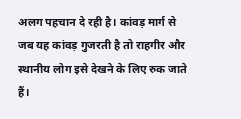अलग पहचान दे रही है। कांवड़ मार्ग से जब यह कांवड़ गुजरती है तो राहगीर और स्थानीय लोग इसे देखने के लिए रुक जाते हैं।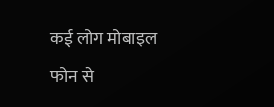कई लोग मोबाइल फोन से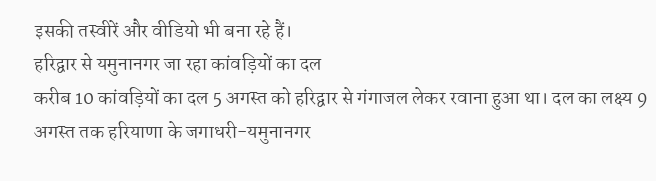इसकी तस्वीरें और वीडियो भी बना रहे हैं।
हरिद्वार से यमुनानगर जा रहा कांवड़ियों का दल
करीब 10 कांवड़ियों का दल 5 अगस्त को हरिद्वार से गंगाजल लेकर रवाना हुआ था। दल का लक्ष्य 9 अगस्त तक हरियाणा के जगाधरी-यमुनानगर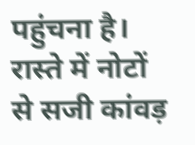पहुंचना है। रास्ते में नोटों से सजी कांवड़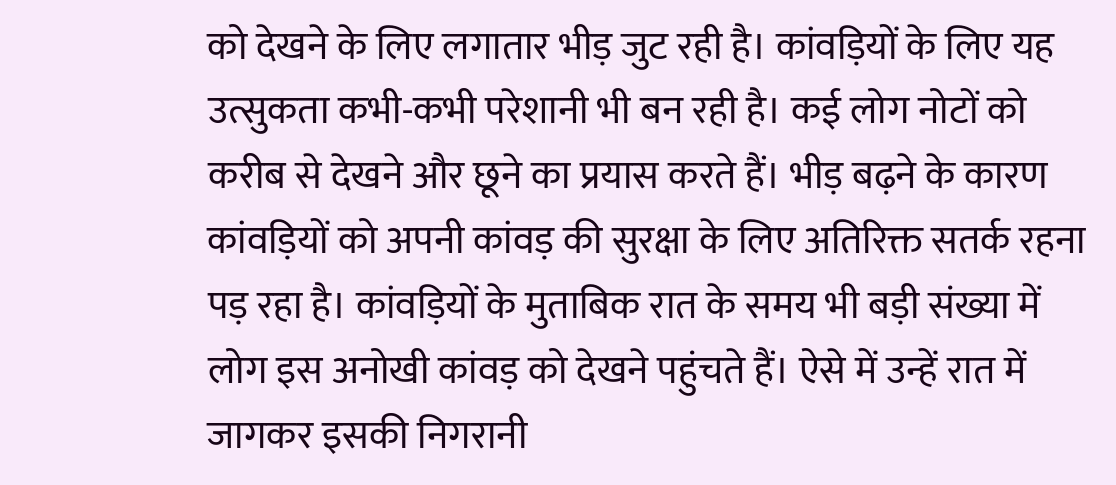को देखने के लिए लगातार भीड़ जुट रही है। कांवड़ियों के लिए यह उत्सुकता कभी-कभी परेशानी भी बन रही है। कई लोग नोटों को करीब से देखने और छूने का प्रयास करते हैं। भीड़ बढ़ने के कारण कांवड़ियों को अपनी कांवड़ की सुरक्षा के लिए अतिरिक्त सतर्क रहना पड़ रहा है। कांवड़ियों के मुताबिक रात के समय भी बड़ी संख्या में लोग इस अनोखी कांवड़ को देखने पहुंचते हैं। ऐसे में उन्हें रात में जागकर इसकी निगरानी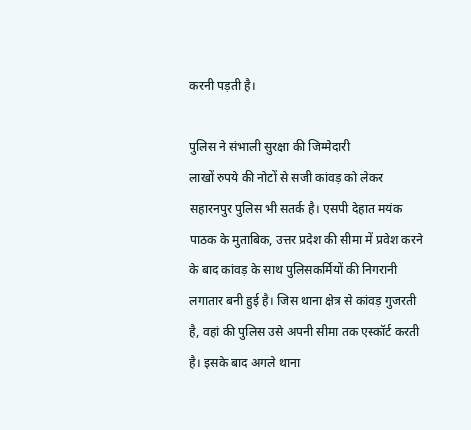करनी पड़ती है।

पुलिस ने संभाली सुरक्षा की जिम्मेदारी
लाखों रुपये की नोटों से सजी कांवड़ को लेकर सहारनपुर पुलिस भी सतर्क है। एसपी देहात मयंक पाठक के मुताबिक, उत्तर प्रदेश की सीमा में प्रवेश करने के बाद कांवड़ के साथ पुलिसकर्मियों की निगरानी लगातार बनी हुई है। जिस थाना क्षेत्र से कांवड़ गुजरती है, वहां की पुलिस उसे अपनी सीमा तक एस्कॉर्ट करती है। इसके बाद अगले थाना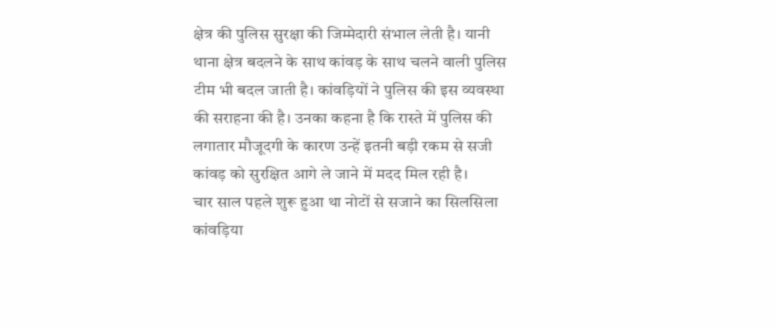क्षेत्र की पुलिस सुरक्षा की जिम्मेदारी संभाल लेती है। यानी थाना क्षेत्र बदलने के साथ कांवड़ के साथ चलने वाली पुलिस टीम भी बदल जाती है। कांवड़ियों ने पुलिस की इस व्यवस्था की सराहना की है। उनका कहना है कि रास्ते में पुलिस की लगातार मौजूदगी के कारण उन्हें इतनी बड़ी रकम से सजी कांवड़ को सुरक्षित आगे ले जाने में मदद मिल रही है।
चार साल पहले शुरू हुआ था नोटों से सजाने का सिलसिला
कांवड़िया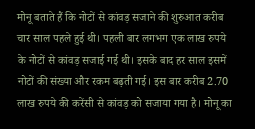मोनू बताते हैं कि नोटों से कांवड़ सजाने की शुरुआत करीब चार साल पहले हुई थी। पहली बार लगभग एक लाख रुपये के नोटों से कांवड़ सजाई गई थी। इसके बाद हर साल इसमें नोटों की संख्या और रकम बढ़ती गई। इस बार करीब 2.70 लाख रुपये की करेंसी से कांवड़ को सजाया गया है। मोनू का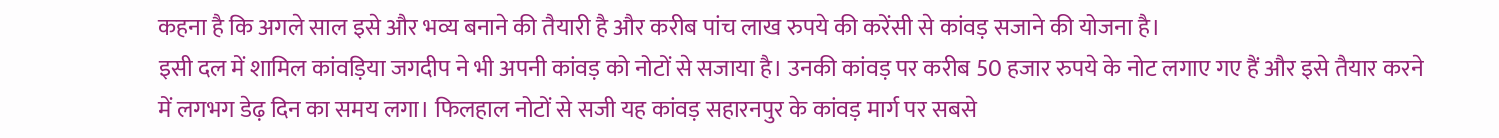कहना है कि अगले साल इसे और भव्य बनाने की तैयारी है और करीब पांच लाख रुपये की करेंसी से कांवड़ सजाने की योजना है।
इसी दल में शामिल कांवड़िया जगदीप ने भी अपनी कांवड़ को नोटों से सजाया है। उनकी कांवड़ पर करीब 50 हजार रुपये के नोट लगाए गए हैं और इसे तैयार करने में लगभग डेढ़ दिन का समय लगा। फिलहाल नोटों से सजी यह कांवड़ सहारनपुर के कांवड़ मार्ग पर सबसे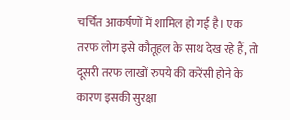चर्चित आकर्षणों में शामिल हो गई है। एक तरफ लोग इसे कौतूहल के साथ देख रहे हैं, तो दूसरी तरफ लाखों रुपये की करेंसी होने के कारण इसकी सुरक्षा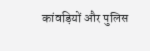कांवड़ियों और पुलिस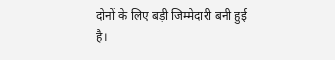दोनों के लिए बड़ी जिम्मेदारी बनी हुई है।